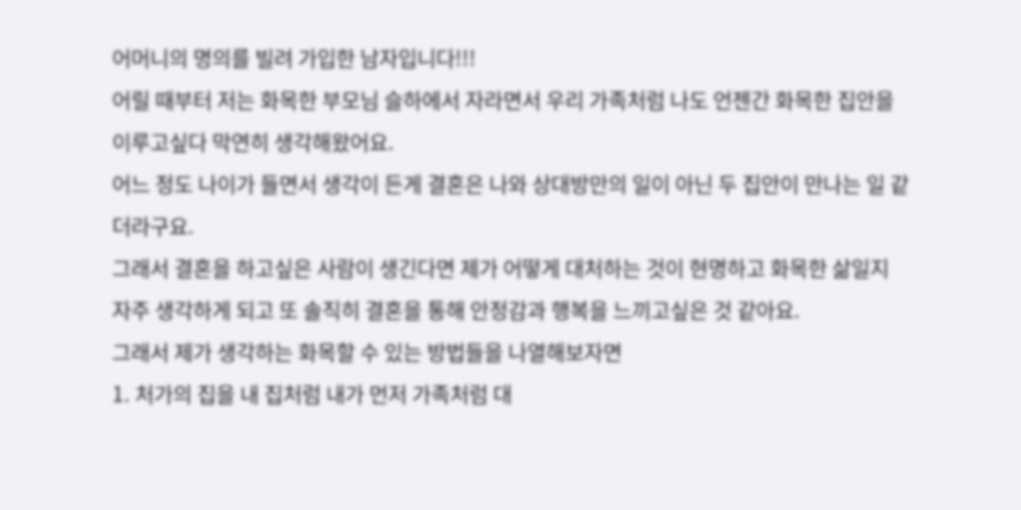어머니의 명의를 빌려 가입한 남자입니다!!!
어릴 때부터 저는 화목한 부모님 슬하에서 자라면서 우리 가족처럼 나도 언젠간 화목한 집안을 이루고싶다 막연히 생각해왔어요.
어느 정도 나이가 들면서 생각이 든게 결혼은 나와 상대방만의 일이 아닌 두 집안이 만나는 일 같더라구요.
그래서 결혼을 하고싶은 사람이 생긴다면 제가 어떻게 대처하는 것이 현명하고 화목한 삶일지 자주 생각하게 되고 또 솔직히 결혼을 통해 안정감과 행복을 느끼고싶은 것 같아요.
그래서 제가 생각하는 화목할 수 있는 방법들을 나열해보자면
1. 처가의 집을 내 집처럼 내가 먼저 가족처럼 대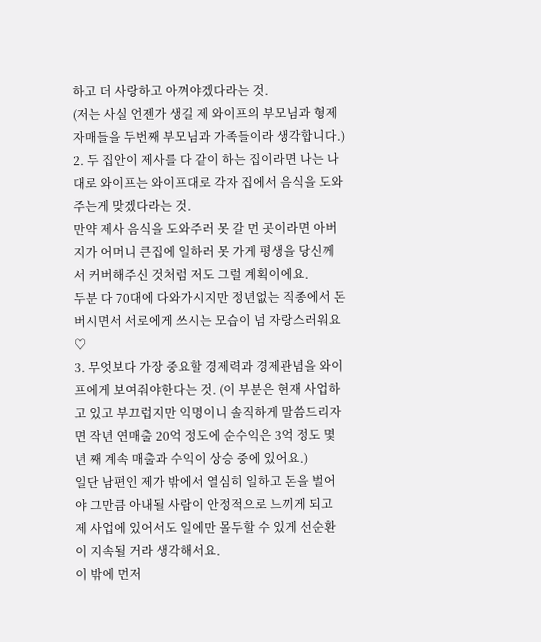하고 더 사랑하고 아껴야겠다라는 것.
(저는 사실 언젠가 생길 제 와이프의 부모님과 형제자매들을 두번째 부모님과 가족들이라 생각합니다.)
2. 두 집안이 제사를 다 같이 하는 집이라면 나는 나대로 와이프는 와이프대로 각자 집에서 음식을 도와주는게 맞겠다라는 것.
만약 제사 음식을 도와주러 못 갈 먼 곳이라면 아버지가 어머니 큰집에 일하러 못 가게 평생을 당신께서 커버해주신 것처럼 저도 그럴 계획이에요.
두분 다 70대에 다와가시지만 정년없는 직종에서 돈 버시면서 서로에게 쓰시는 모습이 넘 자랑스러워요♡
3. 무엇보다 가장 중요할 경제력과 경제관념을 와이프에게 보여줘야한다는 것. (이 부분은 현재 사업하고 있고 부끄럽지만 익명이니 솔직하게 말씀드리자면 작년 연매출 20억 정도에 순수익은 3억 정도 몇년 째 계속 매출과 수익이 상승 중에 있어요.)
일단 남편인 제가 밖에서 열심히 일하고 돈을 벌어야 그만큼 아내될 사람이 안정적으로 느끼게 되고 제 사업에 있어서도 일에만 몰두할 수 있게 선순환이 지속될 거라 생각해서요.
이 밖에 먼저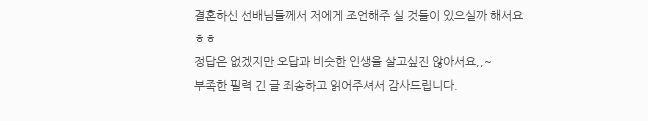결혼하신 선배님들께서 저에게 조언해주 실 것들이 있으실까 해서요 ㅎㅎ
정답은 없겠지만 오답과 비슷한 인생을 살고싶진 않아서요,,~
부족한 필력 긴 글 죄송하고 읽어주셔서 감사드립니다.